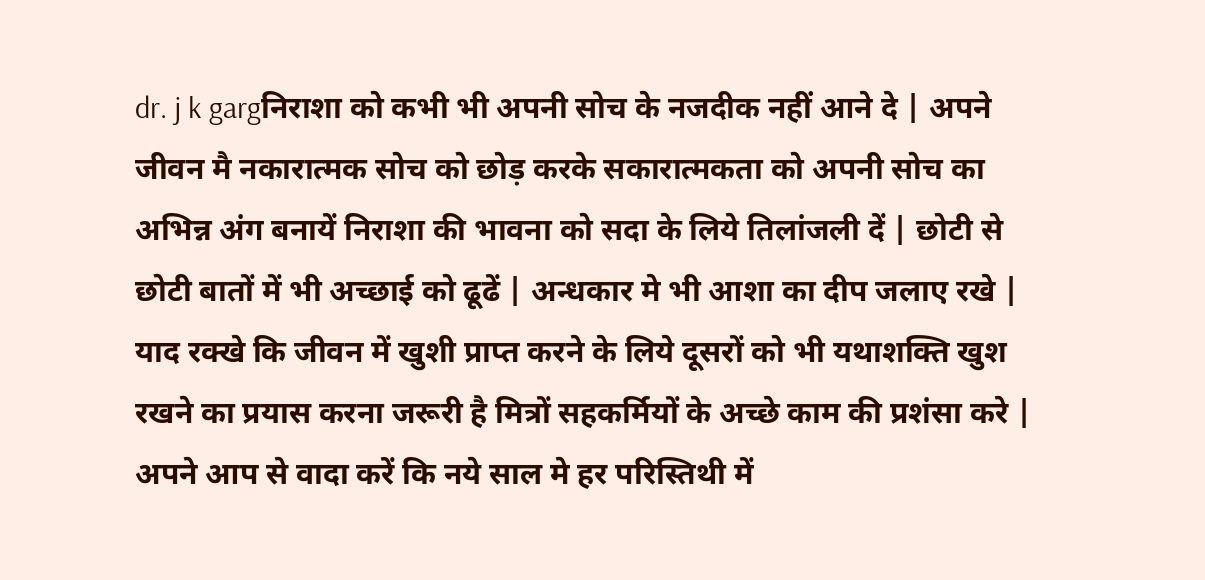dr. j k gargनिराशा को कभी भी अपनी सोच के नजदीक नहीं आने दे | अपने जीवन मै नकारात्मक सोच को छोड़ करके सकारात्मकता को अपनी सोच का अभिन्न अंग बनायें निराशा की भावना को सदा के लिये तिलांजली दें | छोटी से छोटी बातों में भी अच्छाई को ढूढें | अन्धकार मे भी आशा का दीप जलाए रखे | याद रक्खे कि जीवन में खुशी प्राप्त करने के लिये दूसरों को भी यथाशक्ति खुश रखने का प्रयास करना जरूरी है मित्रों सहकर्मियों के अच्छे काम की प्रशंसा करे | अपने आप से वादा करें कि नये साल मे हर परिस्तिथी में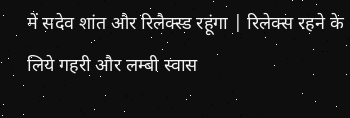में सदेव शांत और रिलैक्स्ड रहूंगा | रिलेक्स रहने के लिये गहरी और लम्बी स्वास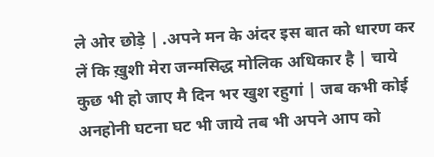ले ओर छोड़े | .अपने मन के अंदर इस बात को धारण कर लें कि ख़ुशी मेरा जन्मसिद्ध मोलिक अधिकार है | चाये कुछ भी हो जाए मै दिन भर खुश रहुगां | जब कभी कोई अनहोनी घटना घट भी जाये तब भी अपने आप को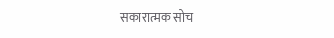सकारात्मक सोच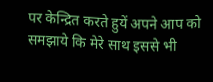पर केन्द्रित करते हुयें अपने आप को समझाये कि मेरे साथ इससे भी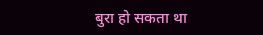बुरा हो सकता था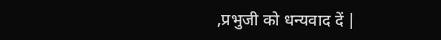,प्रभुजी को धन्यवाद दें |